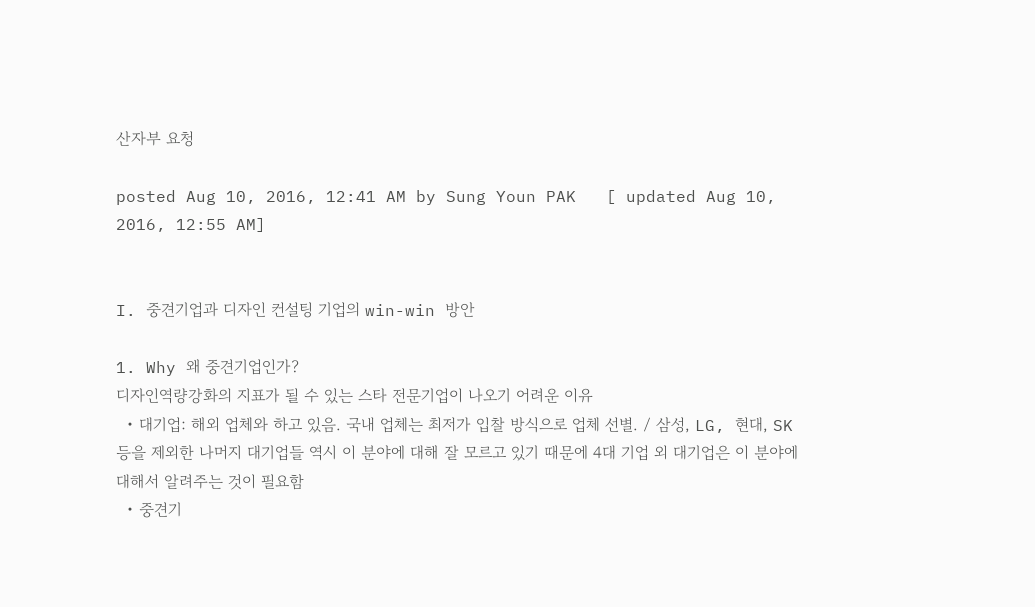산자부 요청

posted Aug 10, 2016, 12:41 AM by Sung Youn PAK   [ updated Aug 10, 2016, 12:55 AM]


I. 중견기업과 디자인 컨설팅 기업의 win-win 방안

1. Why 왜 중견기업인가?
디자인역량강화의 지표가 될 수 있는 스타 전문기업이 나오기 어려운 이유
  • 대기업: 해외 업체와 하고 있음. 국내 업체는 최저가 입찰 방식으로 업체 선별. / 삼성, LG, 현대, SK 등을 제외한 나머지 대기업들 역시 이 분야에 대해 잘 모르고 있기 때문에 4대 기업 외 대기업은 이 분야에  대해서 알려주는 것이 필요함
  • 중견기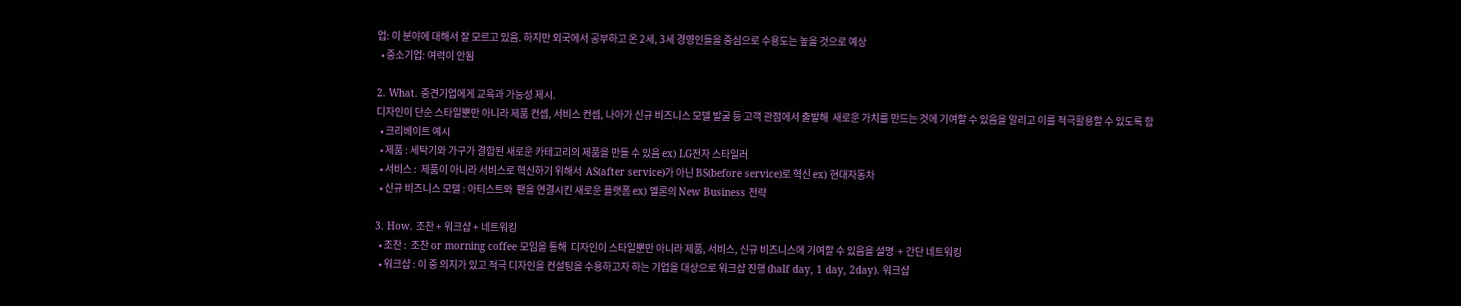업: 이 분야에 대해서 잘 모르고 있음. 하지만 외국에서 공부하고 온 2세, 3세 경영인들을 중심으로 수용도는 높을 것으로 예상
  • 중소기업: 여력이 안됨

2. What. 중견기업에게 교육과 가능성 제시.
디자인이 단순 스타일뿐만 아니라 제품 컨셉, 서비스 컨셉, 나아가 신규 비즈니스 모델 발굴 등 고객 관점에서 출발해  새로운 가치를 만드는 것에 기여할 수 있음을 알리고 이를 적극활용할 수 있도록 함
  • 크리베이트 예시
  • 제품 : 세탁기와 가구가 결합된 새로운 카테고리의 제품을 만들 수 있음 ex) LG전자 스타일러
  • 서비스 :  제품이 아니라 서비스로 혁신하기 위해서  AS(after service)가 아닌 BS(before service)로 혁신 ex) 현대자동차
  • 신규 비즈니스 모델 : 아티스트와  팬을 연결시킨 새로운 플랫폼 ex) 멜론의 New Business 전략

3. How. 조찬 + 워크샵 + 네트워킹
  • 조찬 :  조찬 or morning coffee 모임을 통해  디자인이 스타일뿐만 아니라 제품, 서비스, 신규 비즈니스에 기여할 수 있음을 설명  + 간단 네트워킹
  • 워크샵 : 이 중 의지가 있고 적극 디자인을 컨설팅을 수용하고자 하는 기업을 대상으로 워크샵 진행 (half day, 1 day, 2day). 워크샵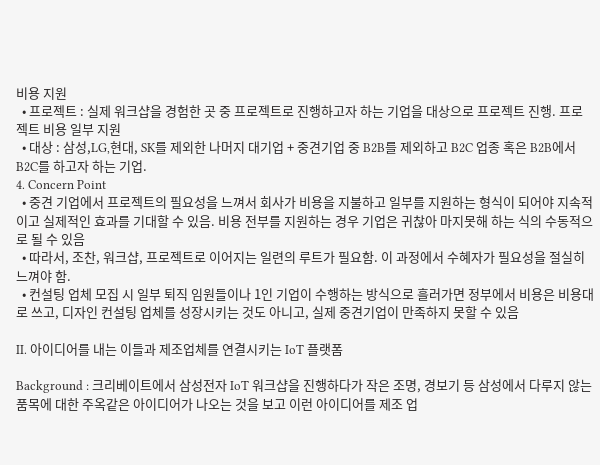비용 지원
  • 프로젝트 : 실제 워크샵을 경험한 곳 중 프로젝트로 진행하고자 하는 기업을 대상으로 프로젝트 진행. 프로젝트 비용 일부 지원
  • 대상 : 삼성,LG,현대, SK를 제외한 나머지 대기업 + 중견기업 중 B2B를 제외하고 B2C 업종 혹은 B2B에서 B2C를 하고자 하는 기업.
4. Concern Point
  • 중견 기업에서 프로젝트의 필요성을 느껴서 회사가 비용을 지불하고 일부를 지원하는 형식이 되어야 지속적이고 실제적인 효과를 기대할 수 있음. 비용 전부를 지원하는 경우 기업은 귀찮아 마지못해 하는 식의 수동적으로 될 수 있음
  • 따라서, 조찬, 워크샵, 프로젝트로 이어지는 일련의 루트가 필요함. 이 과정에서 수혜자가 필요성을 절실히 느껴야 함.
  • 컨설팅 업체 모집 시 일부 퇴직 임원들이나 1인 기업이 수행하는 방식으로 흘러가면 정부에서 비용은 비용대로 쓰고, 디자인 컨설팅 업체를 성장시키는 것도 아니고, 실제 중견기업이 만족하지 못할 수 있음

II. 아이디어를 내는 이들과 제조업체를 연결시키는 IoT 플랫폼

Background : 크리베이트에서 삼성전자 IoT 워크샵을 진행하다가 작은 조명, 경보기 등 삼성에서 다루지 않는 품목에 대한 주옥같은 아이디어가 나오는 것을 보고 이런 아이디어를 제조 업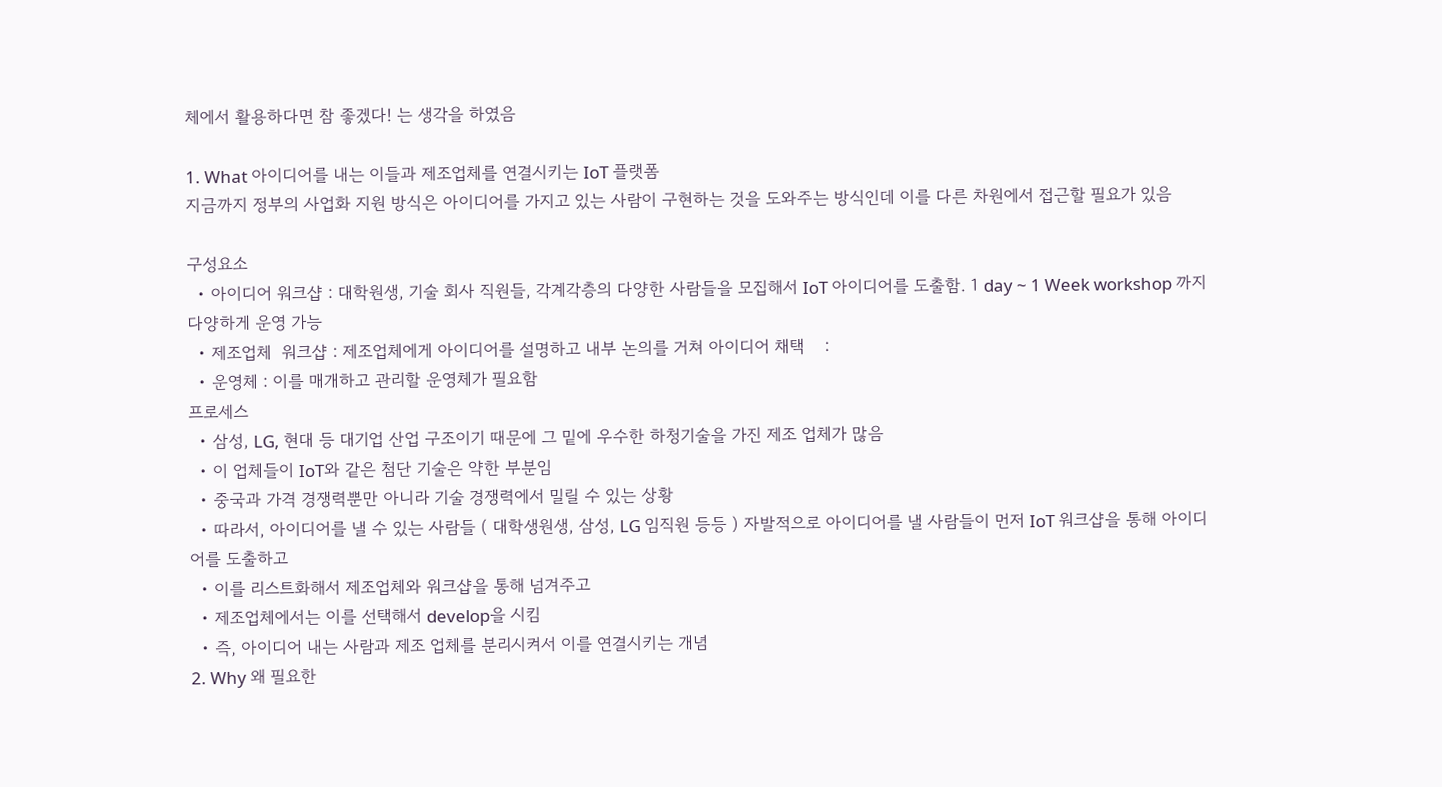체에서 활용하다면 참 좋겠다! 는 생각을 하였음

1. What 아이디어를 내는 이들과 제조업체를 연결시키는 IoT 플랫폼
지금까지 정부의 사업화 지원 방식은 아이디어를 가지고 있는 사람이 구현하는 것을 도와주는 방식인데 이를 다른 차원에서 접근할 필요가 있음

구성요소
  • 아이디어 워크샵 : 대학원생, 기술 회사 직원들, 각계각층의 다양한 사람들을 모집해서 IoT 아이디어를 도출함. 1 day ~ 1 Week workshop 까지 다양하게 운영 가능
  • 제조업체  워크샵 : 제조업체에게 아이디어를 설명하고 내부 논의를 거쳐 아이디어 채택    :
  • 운영체 : 이를 매개하고 관리할 운영체가 필요함
프로세스
  • 삼성, LG, 현대 등 대기업 산업 구조이기 때문에 그 밑에 우수한 하청기술을 가진 제조 업체가 많음
  • 이 업체들이 IoT와 같은 첨단 기술은 약한 부분임
  • 중국과 가격 경쟁력뿐만 아니라 기술 경쟁력에서 밀릴 수 있는 상황
  • 따라서, 아이디어를 낼 수 있는 사람들 ( 대학생원생, 삼성, LG 임직원 등등 ) 자발적으로 아이디어를 낼 사람들이 먼저 IoT 워크샵을 통해 아이디어를 도출하고
  • 이를 리스트화해서 제조업체와 워크샵을 통해 넘겨주고
  • 제조업체에서는 이를 선택해서 develop을 시킴
  • 즉, 아이디어 내는 사람과 제조 업체를 분리시켜서 이를 연결시키는 개념
2. Why 왜 필요한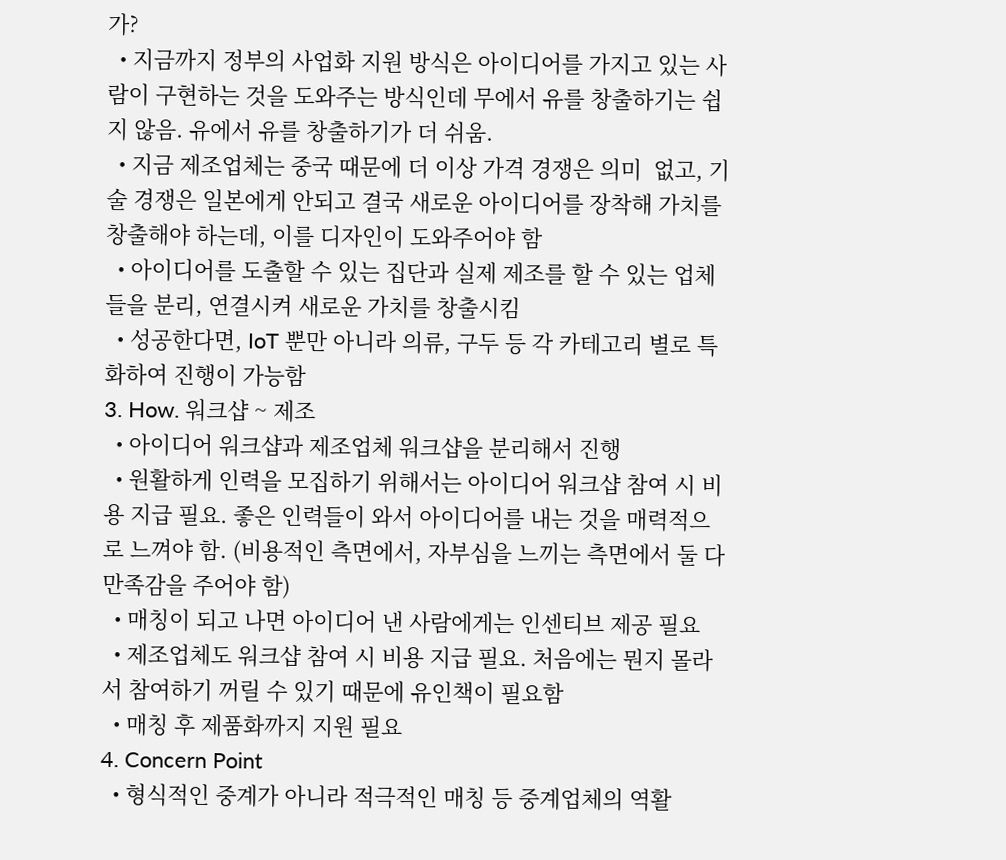가?
  • 지금까지 정부의 사업화 지원 방식은 아이디어를 가지고 있는 사람이 구현하는 것을 도와주는 방식인데 무에서 유를 창출하기는 쉽지 않음. 유에서 유를 창출하기가 더 쉬움.
  • 지금 제조업체는 중국 때문에 더 이상 가격 경쟁은 의미  없고, 기술 경쟁은 일본에게 안되고 결국 새로운 아이디어를 장착해 가치를 창출해야 하는데, 이를 디자인이 도와주어야 함
  • 아이디어를 도출할 수 있는 집단과 실제 제조를 할 수 있는 업체들을 분리, 연결시켜 새로운 가치를 창출시킴
  • 성공한다면, IoT 뿐만 아니라 의류, 구두 등 각 카테고리 별로 특화하여 진행이 가능함
3. How. 워크샵 ~ 제조
  • 아이디어 워크샵과 제조업체 워크샵을 분리해서 진행
  • 원활하게 인력을 모집하기 위해서는 아이디어 워크샵 참여 시 비용 지급 필요. 좋은 인력들이 와서 아이디어를 내는 것을 매력적으로 느껴야 함. (비용적인 측면에서, 자부심을 느끼는 측면에서 둘 다 만족감을 주어야 함)
  • 매칭이 되고 나면 아이디어 낸 사람에게는 인센티브 제공 필요
  • 제조업체도 워크샵 참여 시 비용 지급 필요. 처음에는 뭔지 몰라서 참여하기 꺼릴 수 있기 때문에 유인책이 필요함
  • 매칭 후 제품화까지 지원 필요
4. Concern Point
  • 형식적인 중계가 아니라 적극적인 매칭 등 중계업체의 역활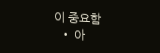이 중요함
  • 아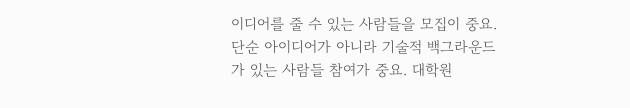이디어를 줄 수 있는 사람들을 모집이 중요. 단순 아이디어가 아니라 기술적 백그라운드가 있는 사람들 참여가 중요. 대학원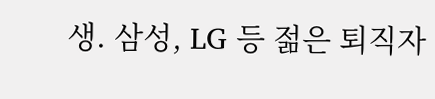생. 삼성, LG 등 젊은 퇴직자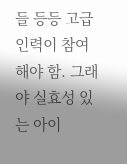들 등등 고급 인력이 참여해야 함. 그래야 실효성 있는 아이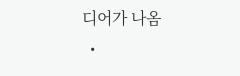디어가 나옴
  •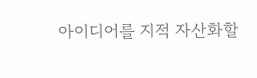아이디어를 지적 자산화할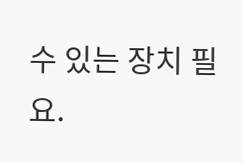수 있는 장치 필요.